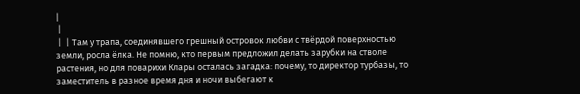|
 |
 |  | Там у трапа, соединявшего грешный островок любви с твёрдой поверхностью земли, росла ёлка. Не помню, кто первым предложил делать зарубки на стволе растения, но для поварихи Клары осталась загадка: почему, то директор турбазы, то заместитель в разное время дня и ночи выбегают к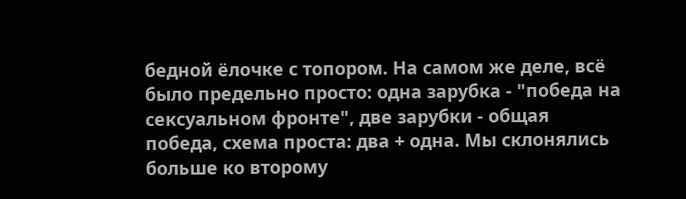бедной ёлочке с топором. На самом же деле, всё было предельно просто: одна зарубка - "победа на сексуальном фронте", две зарубки - общая победа, схема проста: два + одна. Мы склонялись больше ко второму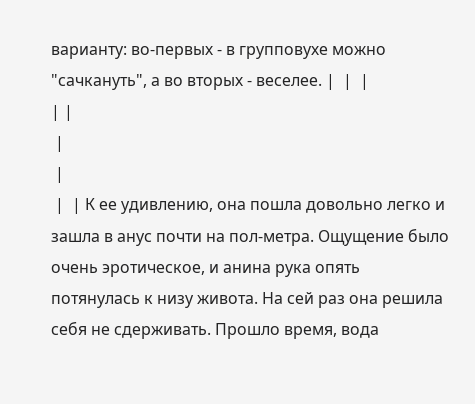варианту: во-первых - в групповухе можно "сачкануть", а во вторых - веселее. |  |  |
| |
 |
 |
 |  | К ее удивлению, она пошла довольно легко и зашла в анус почти на пол-метра. Ощущение было очень эротическое, и анина рука опять потянулась к низу живота. На сей раз она решила себя не сдерживать. Прошло время, вода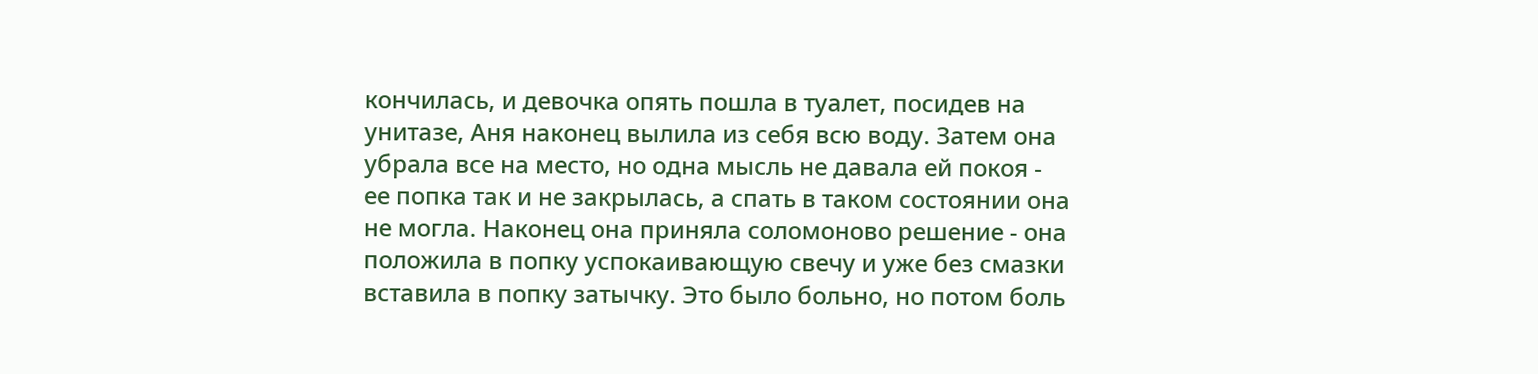кончилась, и девочка опять пошла в туалет, посидев на унитазе, Аня наконец вылила из себя всю воду. Затем она убрала все на место, но одна мысль не давала ей покоя - ее попка так и не закрылась, а спать в таком состоянии она не могла. Наконец она приняла соломоново решение - она положила в попку успокаивающую свечу и уже без смазки вставила в попку затычку. Это было больно, но потом боль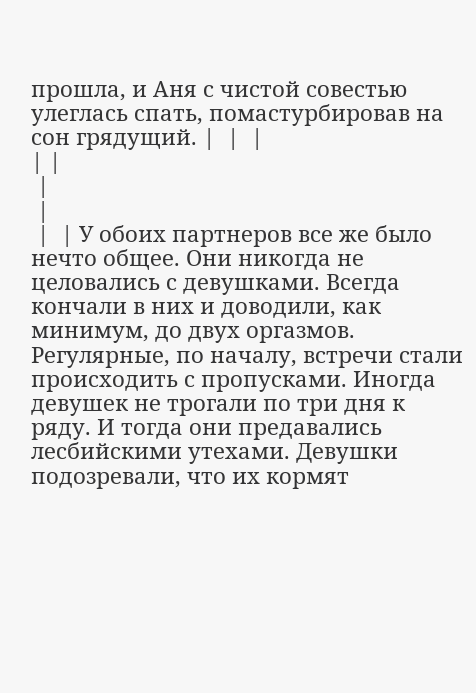прошла, и Аня с чистой совестью улеглась спать, помастурбировав на сон грядущий. |  |  |
| |
 |
 |
 |  | У обоих партнеров все же было нечто общее. Они никогда не целовались с девушками. Всегда кончали в них и доводили, как минимум, до двух оргазмов. Регулярные, по началу, встречи стали происходить с пропусками. Иногда девушек не трогали по три дня к ряду. И тогда они предавались лесбийскими утехами. Девушки подозревали, что их кормят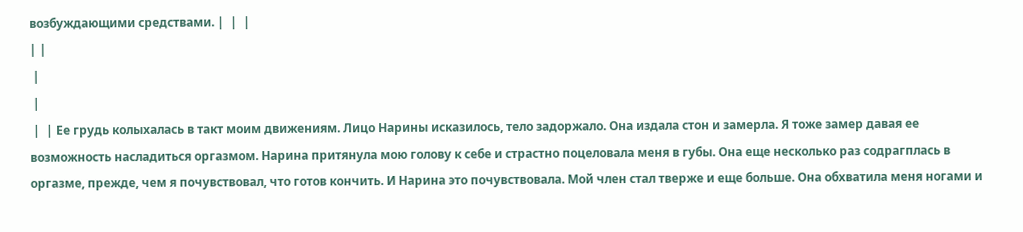возбуждающими средствами. |  |  |
| |
 |
 |
 |  | Ее грудь колыхалась в такт моим движениям. Лицо Нарины исказилось, тело задоржало. Она издала стон и замерла. Я тоже замер давая ее возможность насладиться оргазмом. Нарина притянула мою голову к себе и страстно поцеловала меня в губы. Она еще несколько раз содрагплась в оргазме, прежде, чем я почувствовал, что готов кончить. И Нарина это почувствовала. Мой член стал тверже и еще больше. Она обхватила меня ногами и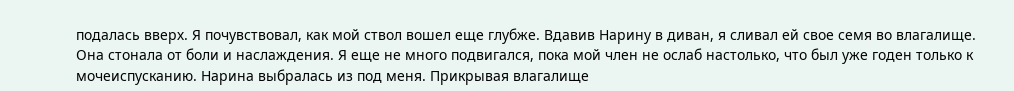подалась вверх. Я почувствовал, как мой ствол вошел еще глубже. Вдавив Нарину в диван, я сливал ей свое семя во влагалище. Она стонала от боли и наслаждения. Я еще не много подвигался, пока мой член не ослаб настолько, что был уже годен только к мочеиспусканию. Нарина выбралась из под меня. Прикрывая влагалище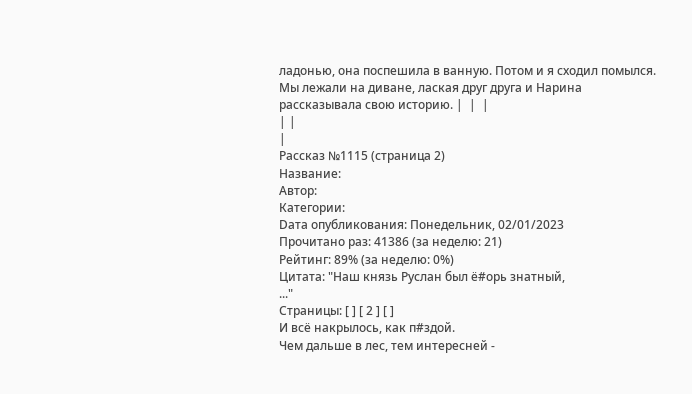ладонью, она поспешила в ванную. Потом и я сходил помылся. Мы лежали на диване, лаская друг друга и Нарина рассказывала свою историю. |  |  |
| |
|
Рассказ №1115 (страница 2)
Название:
Автор:
Категории:
Dата опубликования: Понедельник, 02/01/2023
Прочитано раз: 41386 (за неделю: 21)
Рейтинг: 89% (за неделю: 0%)
Цитата: "Наш князь Руслан был ё#орь знатный,
..."
Страницы: [ ] [ 2 ] [ ]
И всё накрылось, как п#здой.
Чем дальше в лес, тем интересней -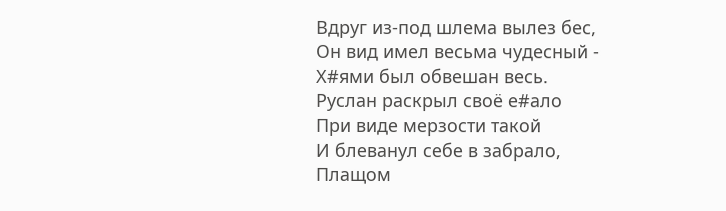Вдруг из-под шлема вылез бес,
Он вид имел весьма чудесный -
Х#ями был обвешан весь.
Руслан раскрыл своё е#ало
При виде мерзости такой
И блеванул себе в забрало,
Плащом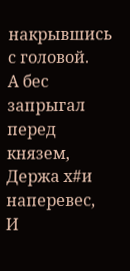накрывшись с головой.
А бес запрыгал перед князем,
Держа х#и наперевес,
И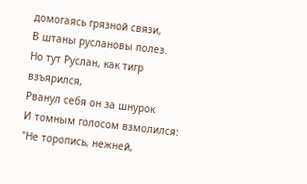домогаясь грязной связи,
В штаны руслановы полез.
Но тут Руслан, как тигр взъярился,
Рванул себя он за шнурок
И томным голосом взмолился:
"Не торопись, нежней,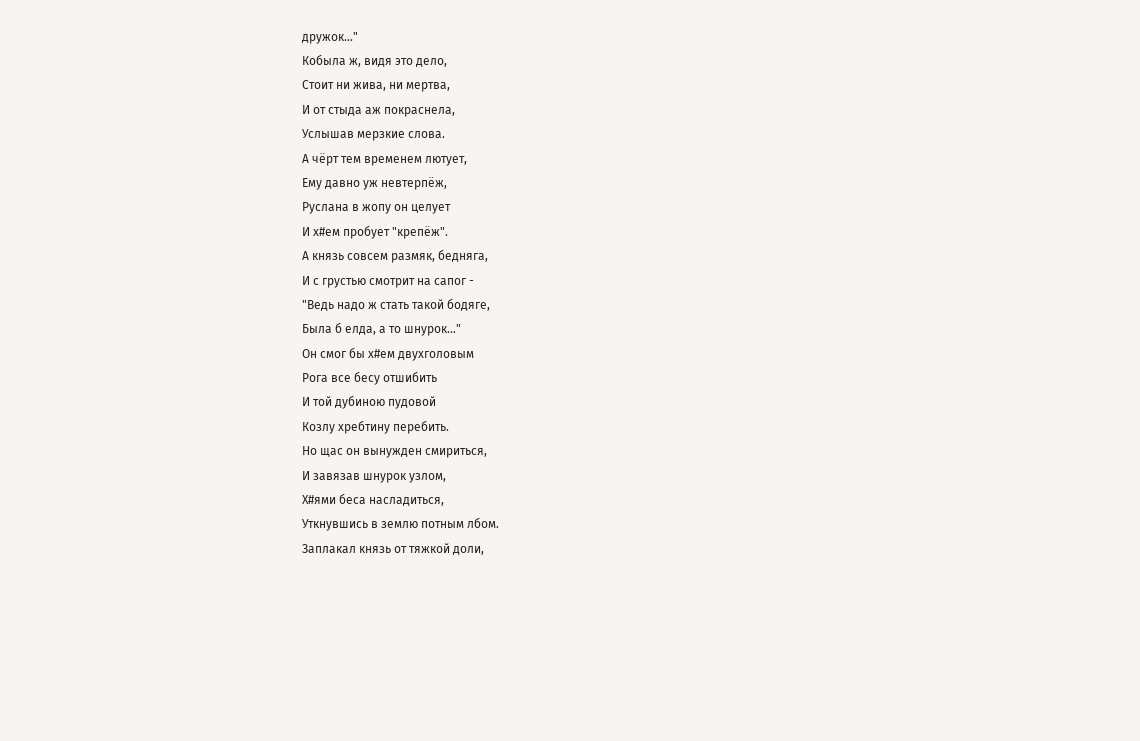дружок..."
Кобыла ж, видя это дело,
Стоит ни жива, ни мертва,
И от стыда аж покраснела,
Услышав мерзкие слова.
А чёрт тем временем лютует,
Ему давно уж невтерпёж,
Руслана в жопу он целует
И х#ем пробует "крепёж".
А князь совсем размяк, бедняга,
И с грустью смотрит на сапог -
"Ведь надо ж стать такой бодяге,
Была б елда, а то шнурок..."
Он смог бы х#ем двухголовым
Рога все бесу отшибить
И той дубиною пудовой
Козлу хребтину перебить.
Но щас он вынужден смириться,
И завязав шнурок узлом,
Х#ями беса насладиться,
Уткнувшись в землю потным лбом.
Заплакал князь от тяжкой доли,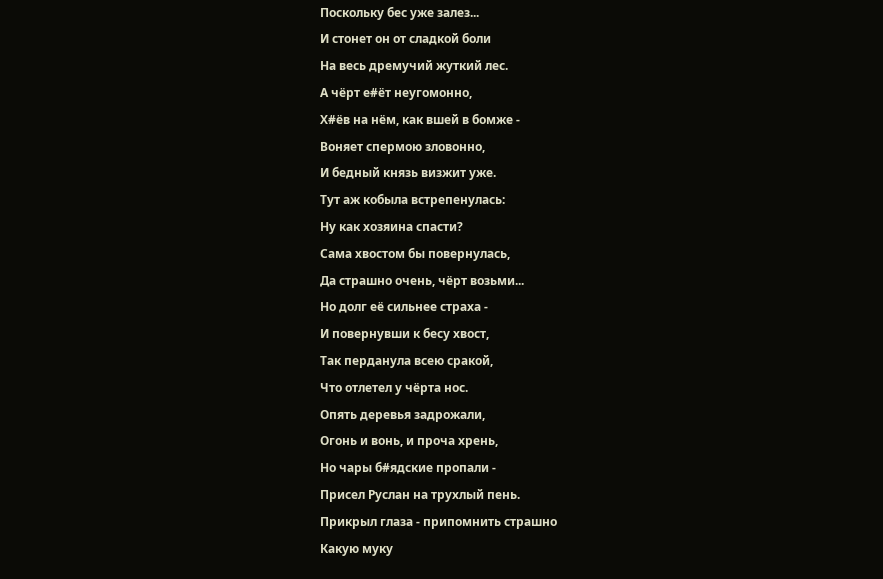Поскольку бес уже залез...
И стонет он от сладкой боли
На весь дремучий жуткий лес.
А чёрт е#ёт неугомонно,
Х#ёв на нём, как вшей в бомже -
Воняет спермою зловонно,
И бедный князь визжит уже.
Тут аж кобыла встрепенулась:
Ну как хозяина спасти?
Сама хвостом бы повернулась,
Да страшно очень, чёрт возьми...
Но долг её сильнее страха -
И повернувши к бесу хвост,
Так перданула всею сракой,
Что отлетел у чёрта нос.
Опять деревья задрожали,
Огонь и вонь, и проча хрень,
Но чары б#ядские пропали -
Присел Руслан на трухлый пень.
Прикрыл глаза - припомнить страшно
Какую муку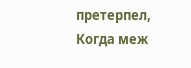претерпел,
Когда меж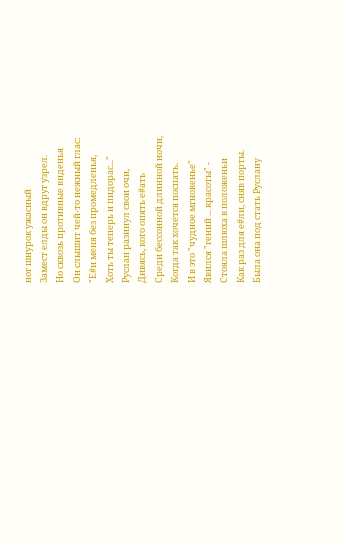ног шнурок ужасный
Замест елды он вдруг узрел.
Но сквозь противные виденья
Он слышит чей-то нежный глас:
"Е#и меня без промедленья,
Хоть ты теперь и пидорас..."
Руслан разинул свои очи,
Дивясь, кого опять е#ать
Среди бессонной длинной ночи,
Когда так хочется поспать.
И в это "чудное мгновенье"
Явился "гений ... красоты" -
Стояла шлюха в положеньи
Как раз для е#ли, сняв порты.
Была она под стать Руслану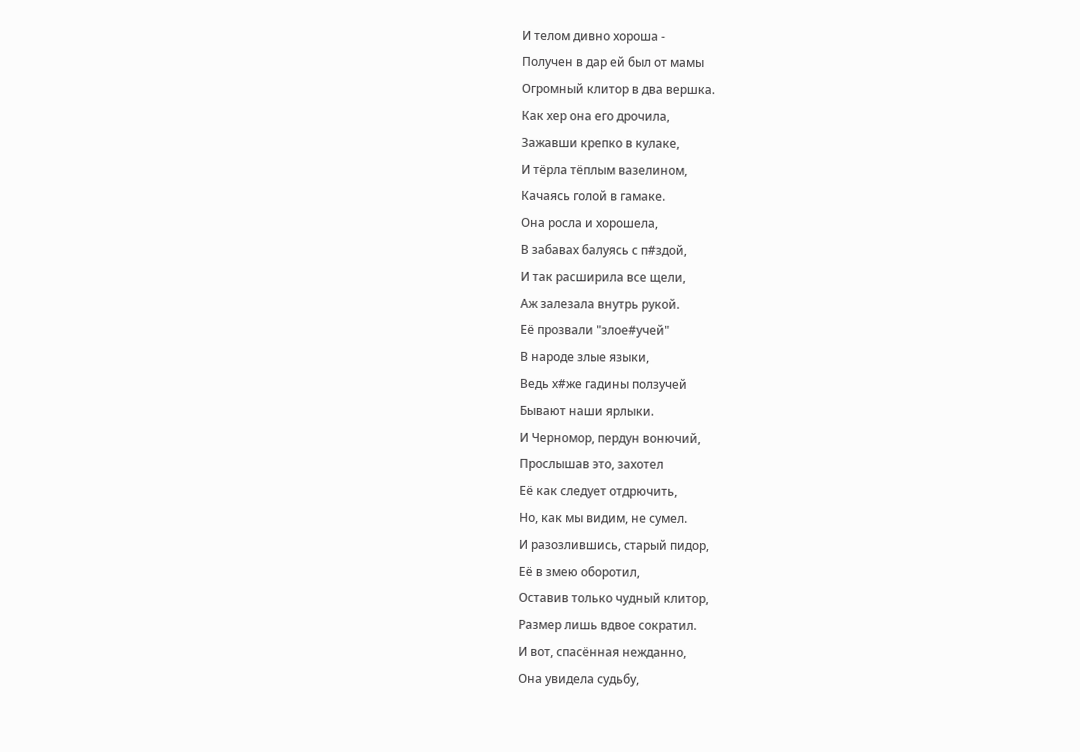И телом дивно хороша -
Получен в дар ей был от мамы
Огромный клитор в два вершка.
Как хер она его дрочила,
Зажавши крепко в кулаке,
И тёрла тёплым вазелином,
Качаясь голой в гамаке.
Она росла и хорошела,
В забавах балуясь с п#здой,
И так расширила все щели,
Аж залезала внутрь рукой.
Её прозвали "злое#учей"
В народе злые языки,
Ведь х#же гадины ползучей
Бывают наши ярлыки.
И Черномор, пердун вонючий,
Прослышав это, захотел
Её как следует отдрючить,
Но, как мы видим, не сумел.
И разозлившись, старый пидор,
Её в змею оборотил,
Оставив только чудный клитор,
Размер лишь вдвое сократил.
И вот, спасённая нежданно,
Она увидела судьбу,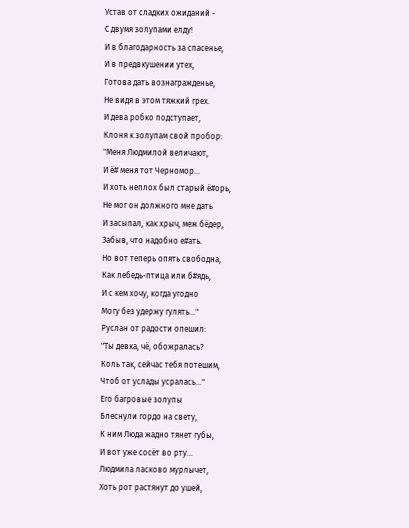Устав от сладких ожиданий -
С двумя золупами елду!
И в благодарность за спасенье,
И в предвкушении утех,
Готова дать вознагражденье,
Не видя в этом тяжкий грех.
И дева робко подступает,
Клоня к золупам свой пробор:
"Меня Людмилой величают,
И ё# меня тот Черномор...
И хоть неплох был старый ё#орь,
Не мог он должного мне дать
И засыпал, как хрыч, меж бёдер,
Забыв, что надобно е#ать.
Но вот теперь опять свободна,
Как лебедь-птица или б#ядь,
И с кем хочу, когда угодно
Могу без удержу гулять..."
Руслан от радости опешил:
"Ты девка, чё, обожралась?
Коль так, сейчас тебя потешим,
Чтоб от услады усралась..."
Его багровые золупы
Блеснули гордо на свету,
К ним Люда жадно тянет губы,
И вот уже сосёт во рту...
Людмила ласково мурлычет,
Хоть рот растянут до ушей,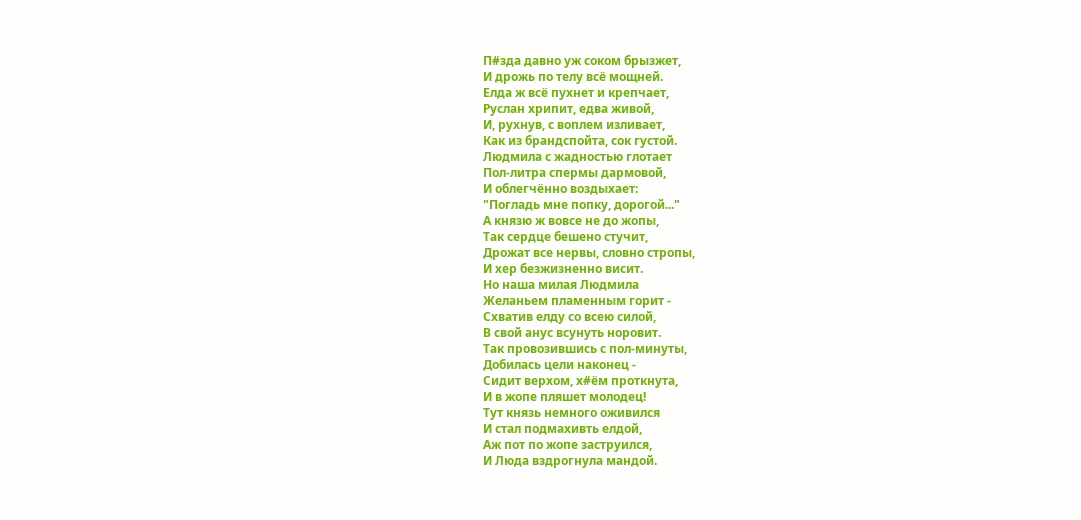П#зда давно уж соком брызжет,
И дрожь по телу всё мощней.
Елда ж всё пухнет и крепчает,
Руслан хрипит, едва живой,
И, рухнув, с воплем изливает,
Как из брандспойта, сок густой.
Людмила с жадностью глотает
Пол-литра спермы дармовой,
И облегчённо воздыхает:
"Погладь мне попку, дорогой..."
А князю ж вовсе не до жопы,
Так сердце бешено стучит,
Дрожат все нервы, словно стропы,
И хер безжизненно висит.
Но наша милая Людмила
Желаньем пламенным горит -
Схватив елду со всею силой,
В свой анус всунуть норовит.
Так провозившись с пол-минуты,
Добилась цели наконец -
Сидит верхом, х#ём проткнута,
И в жопе пляшет молодец!
Тут князь немного оживился
И стал подмахивть елдой,
Аж пот по жопе заструился,
И Люда вздрогнула мандой.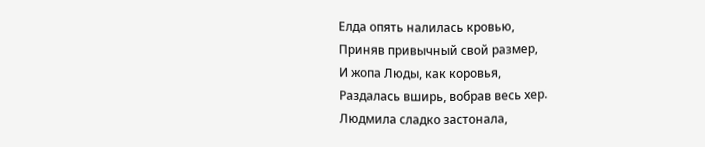Елда опять налилась кровью,
Приняв привычный свой размер,
И жопа Люды, как коровья,
Раздалась вширь, вобрав весь хер.
Людмила сладко застонала,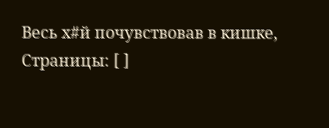Весь х#й почувствовав в кишке,
Страницы: [ ]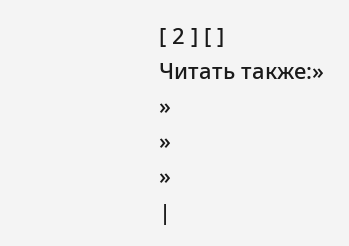[ 2 ] [ ]
Читать также:»
»
»
»
|